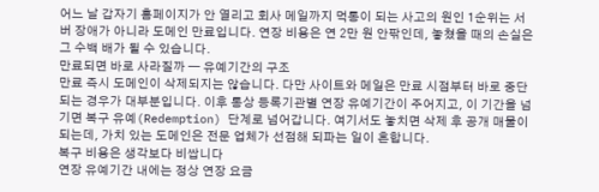어느 날 갑자기 홈페이지가 안 열리고 회사 메일까지 먹통이 되는 사고의 원인 1순위는 서버 장애가 아니라 도메인 만료입니다. 연장 비용은 연 2만 원 안팎인데, 놓쳤을 때의 손실은 그 수백 배가 될 수 있습니다.
만료되면 바로 사라질까 — 유예기간의 구조
만료 즉시 도메인이 삭제되지는 않습니다. 다만 사이트와 메일은 만료 시점부터 바로 중단되는 경우가 대부분입니다. 이후 통상 등록기관별 연장 유예기간이 주어지고, 이 기간을 넘기면 복구 유예(Redemption) 단계로 넘어갑니다. 여기서도 놓치면 삭제 후 공개 매물이 되는데, 가치 있는 도메인은 전문 업체가 선점해 되파는 일이 흔합니다.
복구 비용은 생각보다 비쌉니다
연장 유예기간 내에는 정상 연장 요금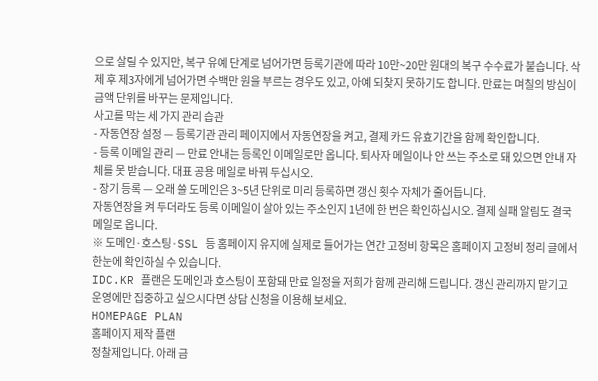으로 살릴 수 있지만, 복구 유예 단계로 넘어가면 등록기관에 따라 10만~20만 원대의 복구 수수료가 붙습니다. 삭제 후 제3자에게 넘어가면 수백만 원을 부르는 경우도 있고, 아예 되찾지 못하기도 합니다. 만료는 며칠의 방심이 금액 단위를 바꾸는 문제입니다.
사고를 막는 세 가지 관리 습관
- 자동연장 설정 — 등록기관 관리 페이지에서 자동연장을 켜고, 결제 카드 유효기간을 함께 확인합니다.
- 등록 이메일 관리 — 만료 안내는 등록인 이메일로만 옵니다. 퇴사자 메일이나 안 쓰는 주소로 돼 있으면 안내 자체를 못 받습니다. 대표 공용 메일로 바꿔 두십시오.
- 장기 등록 — 오래 쓸 도메인은 3~5년 단위로 미리 등록하면 갱신 횟수 자체가 줄어듭니다.
자동연장을 켜 두더라도 등록 이메일이 살아 있는 주소인지 1년에 한 번은 확인하십시오. 결제 실패 알림도 결국 메일로 옵니다.
※ 도메인·호스팅·SSL 등 홈페이지 유지에 실제로 들어가는 연간 고정비 항목은 홈페이지 고정비 정리 글에서 한눈에 확인하실 수 있습니다.
IDC.KR 플랜은 도메인과 호스팅이 포함돼 만료 일정을 저희가 함께 관리해 드립니다. 갱신 관리까지 맡기고 운영에만 집중하고 싶으시다면 상담 신청을 이용해 보세요.
HOMEPAGE PLAN
홈페이지 제작 플랜
정찰제입니다. 아래 금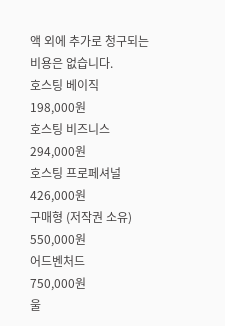액 외에 추가로 청구되는 비용은 없습니다.
호스팅 베이직
198,000원
호스팅 비즈니스
294,000원
호스팅 프로페셔널
426,000원
구매형 (저작권 소유)
550,000원
어드벤처드
750,000원
울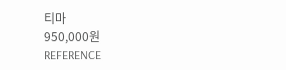티마
950,000원
REFERENCE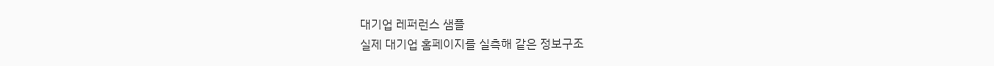대기업 레퍼런스 샘플
실제 대기업 홈페이지를 실측해 같은 정보구조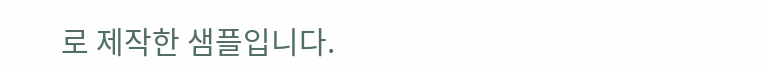로 제작한 샘플입니다.